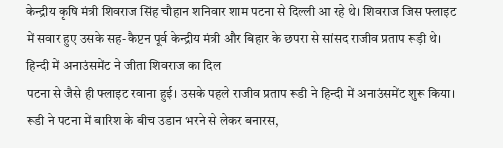केन्द्रीय कृषि मंत्री शिवराज सिंह चौहान शनिवार शाम पटना से दिल्ली आ रहे थे। शिवराज जिस फ्लाइट में सवार हुए उसके सह-कैप्टन पूर्व केन्द्रीय मंत्री और बिहार के छपरा से सांसद राजीव प्रताप रूड़ी थे। हिन्दी में अनाउंसमेंट ने जीता शिवराज का दिल
पटना से जैसे ही फ्लाइट रवाना हुई। उसके पहले राजीव प्रताप रूडी ने हिन्दी में अनाउंसमेंट शुरू किया। रूडी ने पटना में बारिश के बीच उडान भरने से लेकर बनारस,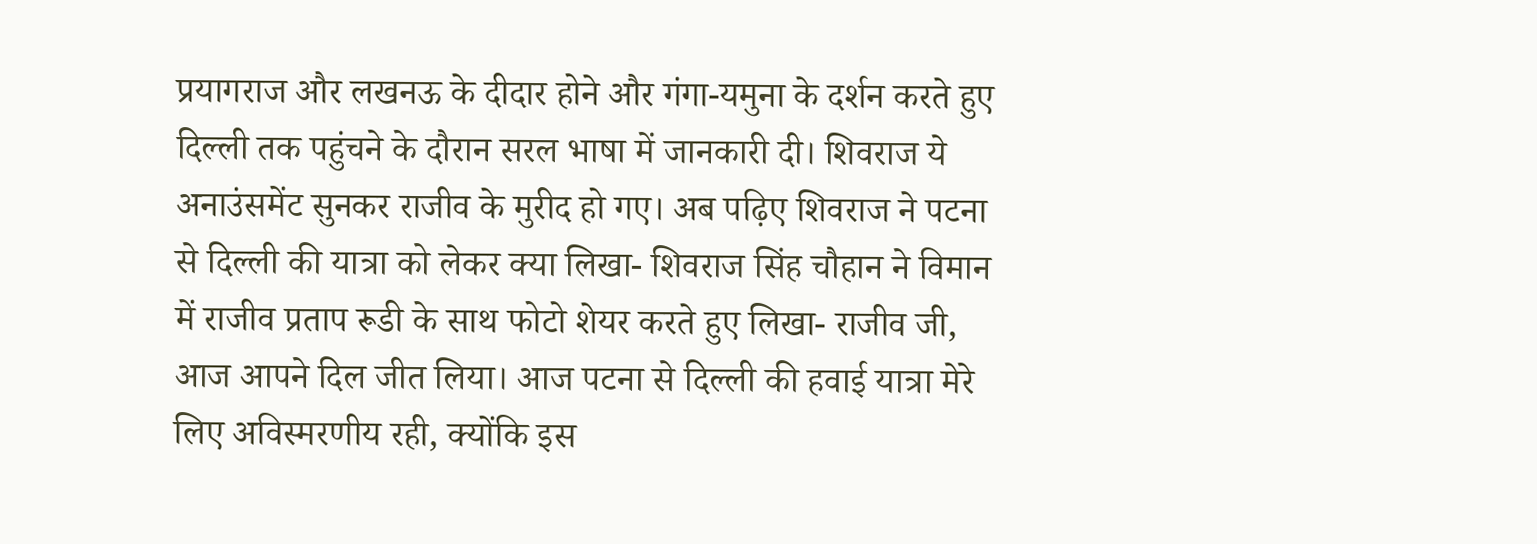प्रयागराज और लखनऊ के दीदार होने और गंगा-यमुना के दर्शन करते हुए दिल्ली तक पहुंचने के दौरान सरल भाषा में जानकारी दी। शिवराज ये अनाउंसमेंट सुनकर राजीव के मुरीद हो गए। अब पढ़िए शिवराज ने पटना से दिल्ली की यात्रा को लेकर क्या लिखा- शिवराज सिंह चौहान ने विमान में राजीव प्रताप रूडी के साथ फोटो शेयर करते हुए लिखा- राजीव जी, आज आपने दिल जीत लिया। आज पटना से दिल्ली की हवाई यात्रा मेरे लिए अविस्मरणीय रही, क्योंकि इस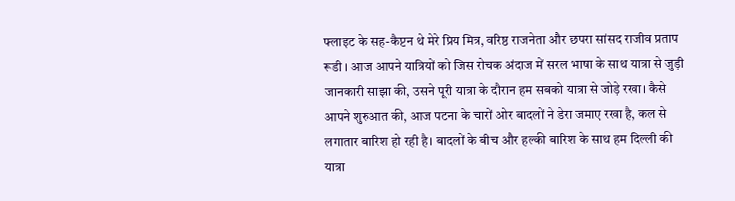फ्लाइट के सह-कैप्टन थे मेरे प्रिय मित्र, वरिष्ठ राजनेता और छपरा सांसद राजीव प्रताप रूडी । आज आपने यात्रियों को जिस रोचक अंदाज में सरल भाषा के साथ यात्रा से जुड़ी जानकारी साझा की, उसने पूरी यात्रा के दौरान हम सबको यात्रा से जोड़े रखा। कैसे आपने शुरुआत की, आज पटना के चारों ओर बादलों ने डेरा जमाए रखा है, कल से लगातार बारिश हो रही है। बादलों के बीच और हल्की बारिश के साथ हम दिल्ली की यात्रा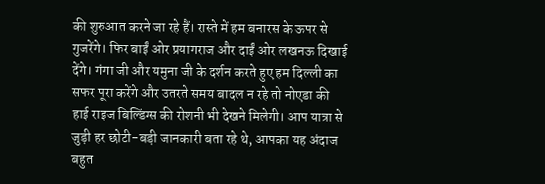की शुरुआत करने जा रहे हैं। रास्ते में हम बनारस के ऊपर से गुजरेंगे। फिर बाईं ओर प्रयागराज और दाईं ओर लखनऊ दिखाई देंगे। गंगा जी और यमुना जी के दर्शन करते हुए हम दिल्ली का सफर पूरा करेंगे और उतरते समय बादल न रहे तो नोएडा की हाई राइज बिल्डिंग्स की रोशनी भी देखने मिलेगी। आप यात्रा से जुड़ी हर छोटी-बड़ी जानकारी बता रहे थे, आपका यह अंदाज बहुत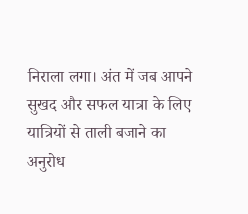निराला लगा। अंत में जब आपने सुखद और सफल यात्रा के लिए यात्रियों से ताली बजाने का अनुरोध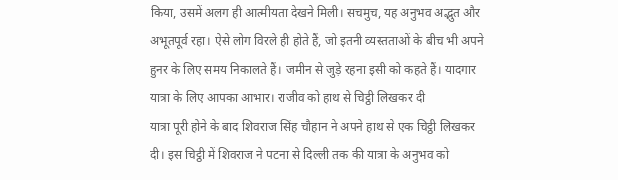किया, उसमें अलग ही आत्मीयता देखने मिली। सचमुच, यह अनुभव अद्भुत और अभूतपूर्व रहा। ऐसे लोग विरले ही होते हैं, जो इतनी व्यस्तताओं के बीच भी अपने हुनर के लिए समय निकालते हैं। जमीन से जुड़े रहना इसी को कहते हैं। यादगार यात्रा के लिए आपका आभार। राजीव को हाथ से चिट्ठी लिखकर दी
यात्रा पूरी होने के बाद शिवराज सिंह चौहान ने अपने हाथ से एक चिट्ठी लिखकर दी। इस चिट्ठी में शिवराज ने पटना से दिल्ली तक की यात्रा के अनुभव को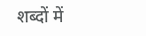शब्दों में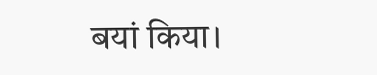बयां किया।